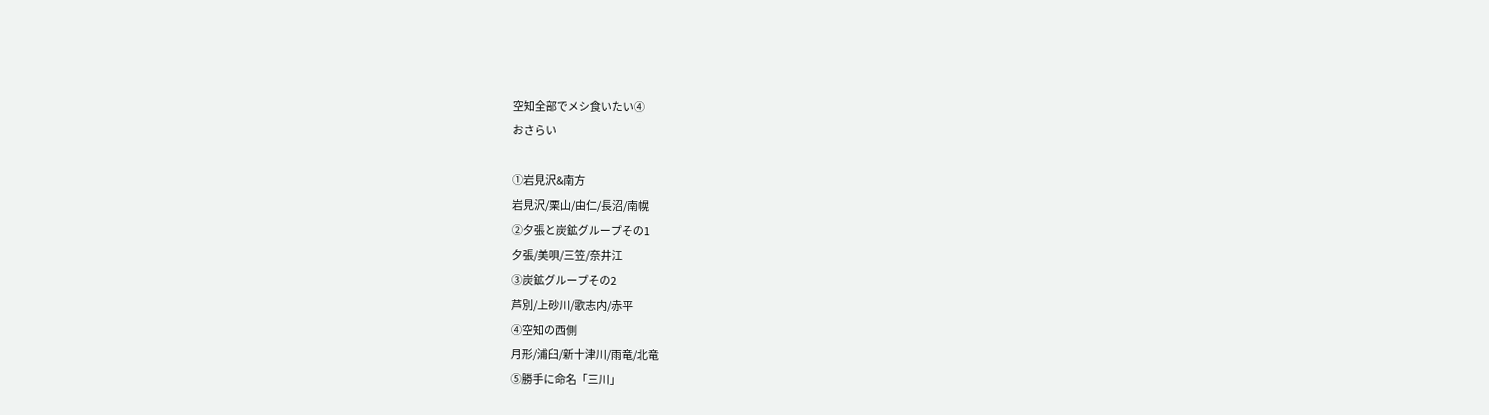空知全部でメシ食いたい④
おさらい

①岩見沢&南方
岩見沢/栗山/由仁/長沼/南幌
②夕張と炭鉱グループその1
夕張/美唄/三笠/奈井江
③炭鉱グループその2
芦別/上砂川/歌志内/赤平
④空知の西側
月形/浦臼/新十津川/雨竜/北竜
⑤勝手に命名「三川」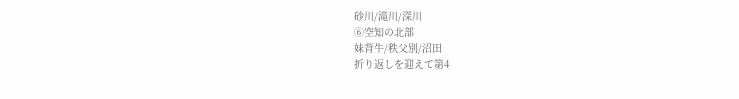砂川/滝川/深川
⑥空知の北部
妹背牛/秩父別/沼田
折り返しを迎えて第4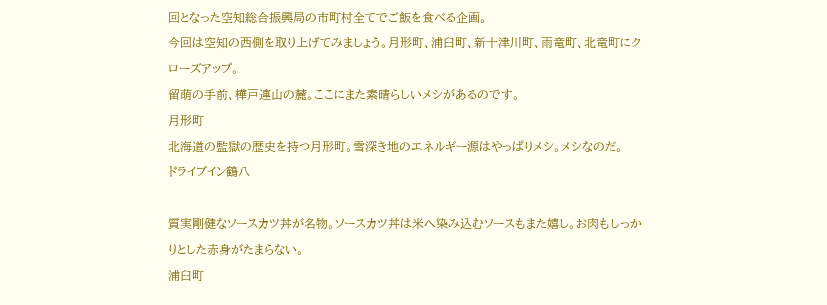回となった空知総合振興局の市町村全てでご飯を食べる企画。
今回は空知の西側を取り上げてみましょう。月形町、浦臼町、新十津川町、雨竜町、北竜町にクローズアップ。
留萌の手前、樺戸連山の麓。ここにまた素晴らしいメシがあるのです。
月形町
北海道の監獄の歴史を持つ月形町。雪深き地のエネルギー源はやっぱりメシ。メシなのだ。
ドライブイン鶴八

質実剛健なソースカツ丼が名物。ソースカツ丼は米へ染み込むソースもまた嬉し。お肉もしっかりとした赤身がたまらない。
浦臼町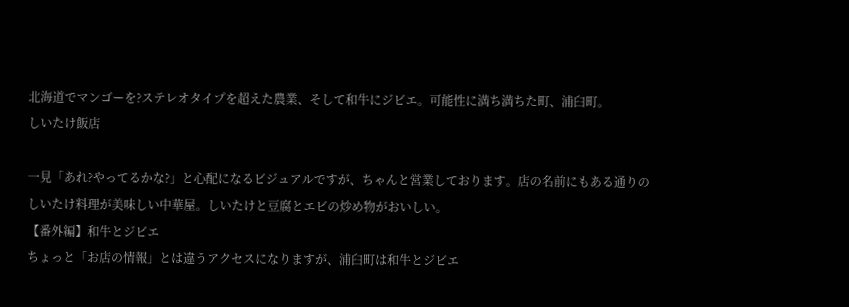北海道でマンゴーを?ステレオタイプを超えた農業、そして和牛にジビエ。可能性に満ち満ちた町、浦臼町。
しいたけ飯店

一見「あれ?やってるかな?」と心配になるビジュアルですが、ちゃんと営業しております。店の名前にもある通りのしいたけ料理が美味しい中華屋。しいたけと豆腐とエビの炒め物がおいしい。
【番外編】和牛とジビエ
ちょっと「お店の情報」とは違うアクセスになりますが、浦臼町は和牛とジビエ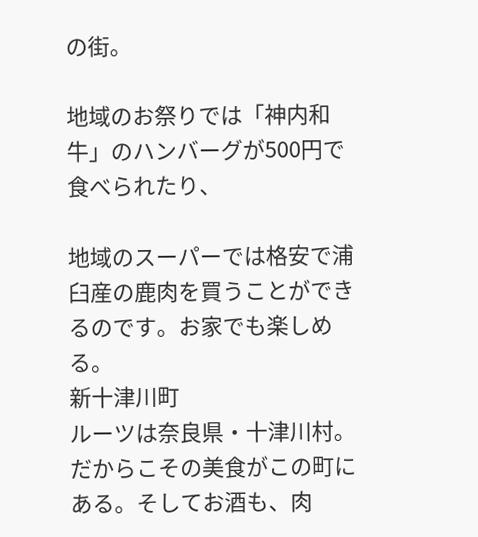の街。

地域のお祭りでは「神内和牛」のハンバーグが500円で食べられたり、

地域のスーパーでは格安で浦臼産の鹿肉を買うことができるのです。お家でも楽しめる。
新十津川町
ルーツは奈良県・十津川村。だからこその美食がこの町にある。そしてお酒も、肉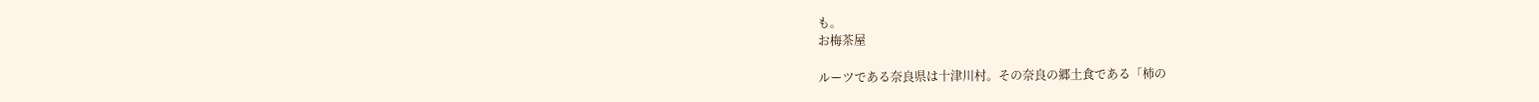も。
お梅茶屋

ルーツである奈良県は十津川村。その奈良の郷土食である「柿の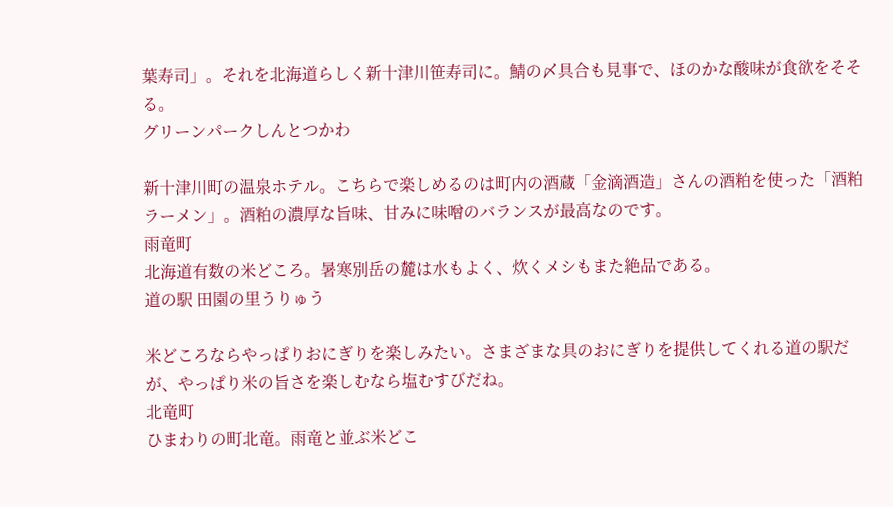葉寿司」。それを北海道らしく新十津川笹寿司に。鯖の〆具合も見事で、ほのかな酸味が食欲をそそる。
グリーンパークしんとつかわ

新十津川町の温泉ホテル。こちらで楽しめるのは町内の酒蔵「金滴酒造」さんの酒粕を使った「酒粕ラーメン」。酒粕の濃厚な旨味、甘みに味噌のバランスが最高なのです。
雨竜町
北海道有数の米どころ。暑寒別岳の麓は水もよく、炊くメシもまた絶品である。
道の駅 田園の里うりゅう

米どころならやっぱりおにぎりを楽しみたい。さまざまな具のおにぎりを提供してくれる道の駅だが、やっぱり米の旨さを楽しむなら塩むすびだね。
北竜町
ひまわりの町北竜。雨竜と並ぶ米どこ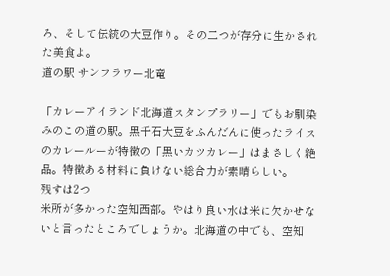ろ、そして伝統の大豆作り。その二つが存分に生かされた美食よ。
道の駅 サンフラワー北竜

「カレーアイランド北海道スタンプラリー」でもお馴染みのこの道の駅。黒千石大豆をふんだんに使ったライスのカレールーが特徴の「黒いカツカレー」はまさしく絶品。特徴ある材料に負けない総合力が素晴らしい。
残すは2つ
米所が多かった空知西部。やはり良い水は米に欠かせないと言ったところでしょうか。北海道の中でも、空知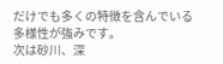だけでも多くの特徴を含んでいる多様性が強みです。
次は砂川、深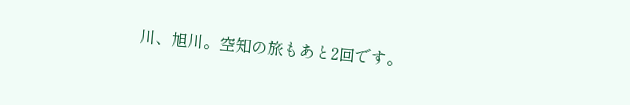川、旭川。空知の旅もあと2回です。